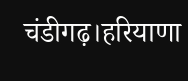चंडीगढ़।हरियाणा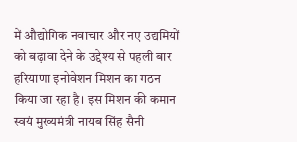में औद्योगिक नवाचार और नए उद्यमियों को बढ़ावा देने के उद्देश्य से पहली बार हरियाणा इनोवेशन मिशन का गठन किया जा रहा है। इस मिशन की कमान स्वयं मुख्यमंत्री नायब सिंह सैनी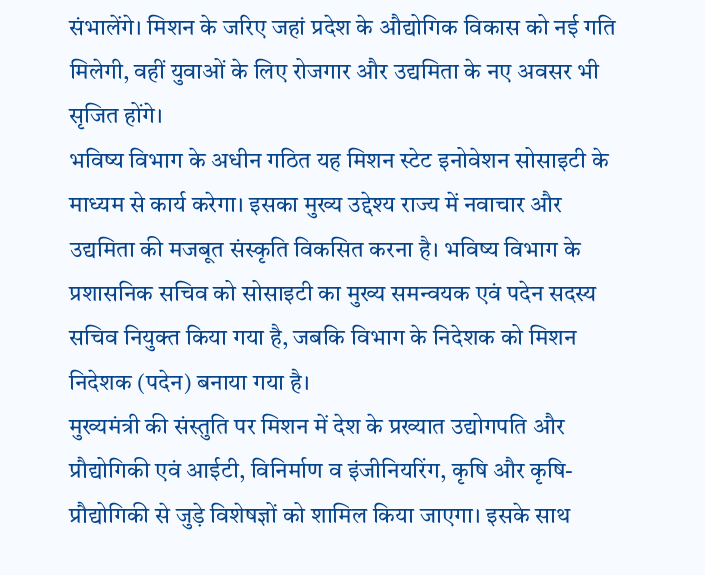संभालेंगे। मिशन के जरिए जहां प्रदेश के औद्योगिक विकास को नई गति मिलेगी, वहीं युवाओं के लिए रोजगार और उद्यमिता के नए अवसर भी सृजित होंगे।
भविष्य विभाग के अधीन गठित यह मिशन स्टेट इनोवेशन सोसाइटी के माध्यम से कार्य करेगा। इसका मुख्य उद्देश्य राज्य में नवाचार और उद्यमिता की मजबूत संस्कृति विकसित करना है। भविष्य विभाग के प्रशासनिक सचिव को सोसाइटी का मुख्य समन्वयक एवं पदेन सदस्य सचिव नियुक्त किया गया है, जबकि विभाग के निदेशक को मिशन निदेशक (पदेन) बनाया गया है।
मुख्यमंत्री की संस्तुति पर मिशन में देश के प्रख्यात उद्योगपति और प्रौद्योगिकी एवं आईटी, विनिर्माण व इंजीनियरिंग, कृषि और कृषि-प्रौद्योगिकी से जुड़े विशेषज्ञों को शामिल किया जाएगा। इसके साथ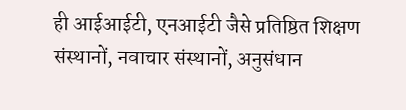ही आईआईटी, एनआईटी जैसे प्रतिष्ठित शिक्षण संस्थानों, नवाचार संस्थानों, अनुसंधान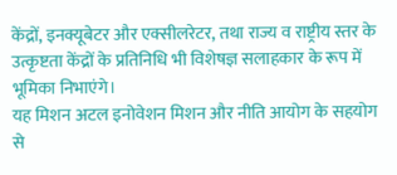केंद्रों, इनक्यूबेटर और एक्सीलरेटर, तथा राज्य व राष्ट्रीय स्तर के उत्कृष्टता केंद्रों के प्रतिनिधि भी विशेषज्ञ सलाहकार के रूप में भूमिका निभाएंगे।
यह मिशन अटल इनोवेशन मिशन और नीति आयोग के सहयोग से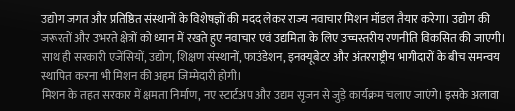उद्योग जगत और प्रतिष्ठित संस्थानों के विशेषज्ञों की मदद लेकर राज्य नवाचार मिशन मॉडल तैयार करेगा। उद्योग की जरूरतों और उभरते क्षेत्रों को ध्यान में रखते हुए नवाचार एवं उद्यमिता के लिए उच्चस्तरीय रणनीति विकसित की जाएगी। साथ ही सरकारी एजेंसियों, उद्योग, शिक्षण संस्थानों, फाउंडेशन, इनक्यूबेटर और अंतरराष्ट्रीय भागीदारों के बीच समन्वय स्थापित करना भी मिशन की अहम जिम्मेदारी होगी।
मिशन के तहत सरकार में क्षमता निर्माण, नए स्टार्टअप और उद्यम सृजन से जुड़े कार्यक्रम चलाए जाएंगे। इसके अलावा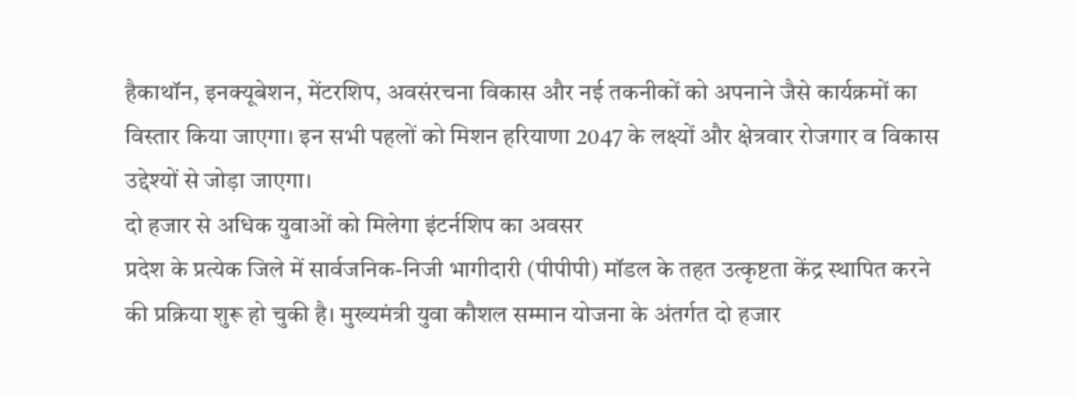हैकाथॉन, इनक्यूबेशन, मेंटरशिप, अवसंरचना विकास और नई तकनीकों को अपनाने जैसे कार्यक्रमों का विस्तार किया जाएगा। इन सभी पहलों को मिशन हरियाणा 2047 के लक्ष्यों और क्षेत्रवार रोजगार व विकास उद्देश्यों से जोड़ा जाएगा।
दो हजार से अधिक युवाओं को मिलेगा इंटर्नशिप का अवसर
प्रदेश के प्रत्येक जिले में सार्वजनिक-निजी भागीदारी (पीपीपी) मॉडल के तहत उत्कृष्टता केंद्र स्थापित करने की प्रक्रिया शुरू हो चुकी है। मुख्यमंत्री युवा कौशल सम्मान योजना के अंतर्गत दो हजार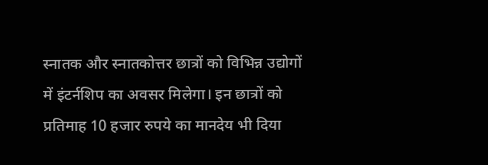स्नातक और स्नातकोत्तर छात्रों को विभिन्न उद्योगों में इंटर्नशिप का अवसर मिलेगा। इन छात्रों को प्रतिमाह 10 हजार रुपये का मानदेय भी दिया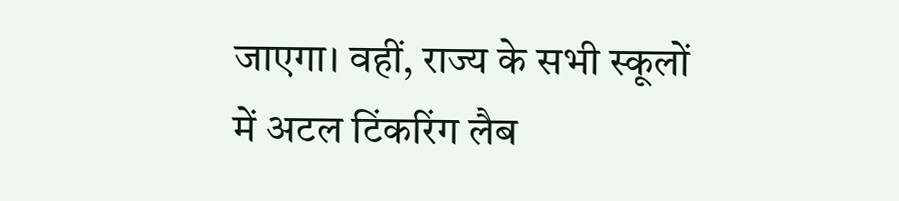जाएगा। वहीं, राज्य के सभी स्कूलों में अटल टिंकरिंग लैब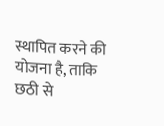स्थापित करने की योजना है, ताकि छठी से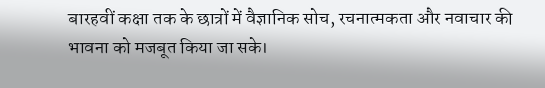बारहवीं कक्षा तक के छात्रों में वैज्ञानिक सोच, रचनात्मकता और नवाचार की भावना को मजबूत किया जा सके।